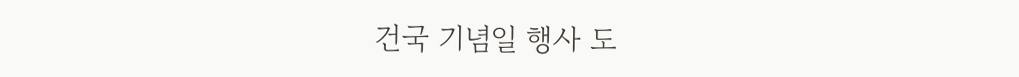건국 기념일 행사 도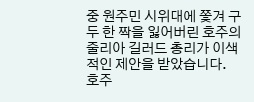중 원주민 시위대에 쫓겨 구두 한 짝을 잃어버린 호주의 줄리아 길러드 총리가 이색적인 제안을 받았습니다.
호주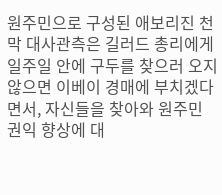원주민으로 구성된 애보리진 천막 대사관측은 길러드 총리에게 일주일 안에 구두를 찾으러 오지 않으면 이베이 경매에 부치겠다면서, 자신들을 찾아와 원주민 권익 향상에 대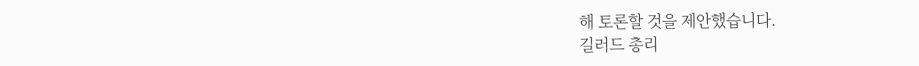해 토론할 것을 제안했습니다.
길러드 총리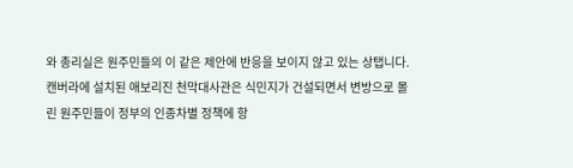와 총리실은 원주민들의 이 같은 제안에 반응을 보이지 않고 있는 상탭니다.
캔버라에 설치된 애보리진 천막대사관은 식민지가 건설되면서 변방으로 몰린 원주민들이 정부의 인종차별 정책에 항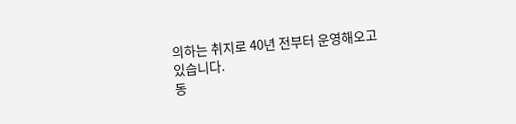의하는 취지로 40년 전부터 운영해오고 있습니다.
동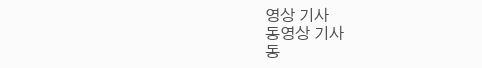영상 기사
동영상 기사
동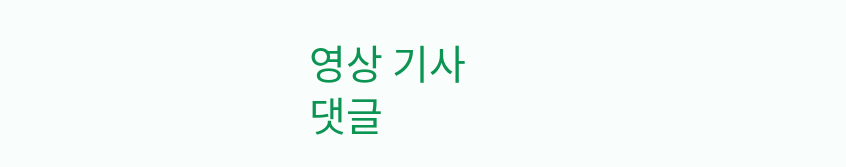영상 기사
댓글